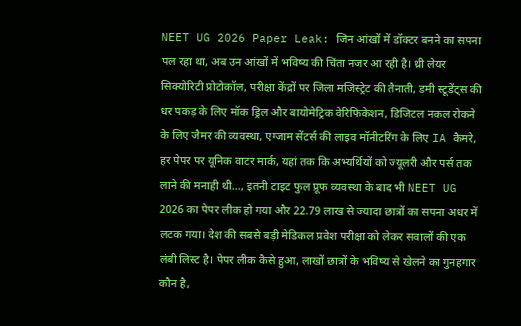NEET UG 2026 Paper Leak: जिन आंखों में डॉक्टर बनने का सपना पल रहा था, अब उन आंखों में भविष्य की चिंता नजर आ रही है। थ्री लेयर सिक्योरिटी प्रोटोकॉल, परीक्षा केंद्रों पर जिला मजिस्ट्रेट की तैनाती, डमी स्टूडेंट्स की धर पकड़ के लिए मॉक ड्रिल और बायोमेट्रिक वेरिफिकेशन, डिजिटल नकल रोकने के लिए जैमर की व्यवस्था, एग्जाम सेंटर्स की लाइव मॉनीटरिंग के लिए IA कैमरे, हर पेपर पर यूनिक वाटर मार्क, यहां तक कि अभ्यर्थियों को ज्यूलरी और पर्स तक लाने की मनाही थी..., इतनी टाइट फुल प्रूफ व्यवस्था के बाद भी NEET UG 2026 का पेपर लीक हो गया और 22.79 लाख से ज्यादा छात्रों का सपना अधर में लटक गया। देश की सबसे बड़ी मेडिकल प्रवेश परीक्षा को लेकर सवालों की एक लंबी लिस्ट है। पेपर लीक कैसे हुआ, लाखों छात्रों के भविष्य से खेलने का गुनहगार कौन है,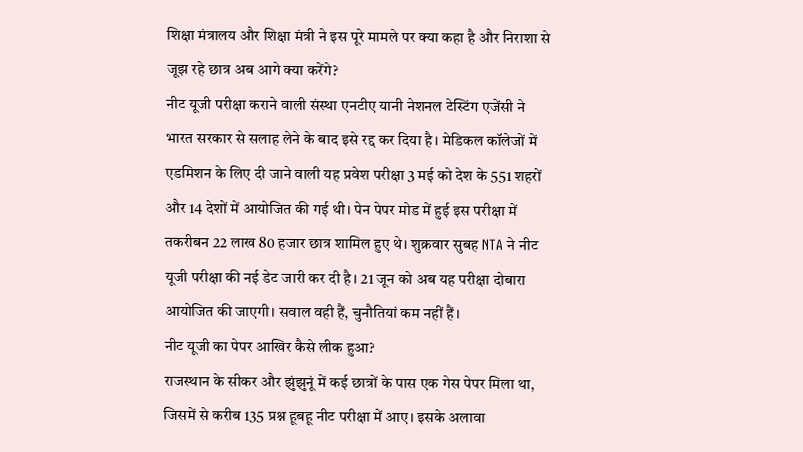शिक्षा मंत्रालय और शिक्षा मंत्री ने इस पूरे मामले पर क्या कहा है और निराशा से जूझ रहे छात्र अब आगे क्या करेंगे?
नीट यूजी परीक्षा कराने वाली संस्था एनटीए यानी नेशनल टेस्टिंग एजेंसी ने भारत सरकार से सलाह लेने के बाद इसे रद्द कर दिया है। मेडिकल कॉलेजों में एडमिशन के लिए दी जाने वाली यह प्रवेश परीक्षा 3 मई को देश के 551 शहरों और 14 देशों में आयोजित की गई थी। पेन पेपर मोड में हुई इस परीक्षा में तकरीबन 22 लाख 80 हजार छात्र शामिल हुए थे। शुक्रवार सुबह NTA ने नीट यूजी परीक्षा की नई डेट जारी कर दी है। 21 जून को अब यह परीक्षा दोबारा आयोजित की जाएगी। सवाल वही हैं, चुनौतियां कम नहीं हैं।
नीट यूजी का पेपर आखिर कैसे लीक हुआ?
राजस्थान के सीकर और झुंझुनूं में कई छात्रों के पास एक गेस पेपर मिला था, जिसमें से करीब 135 प्रश्न हूबहू नीट परीक्षा में आए। इसके अलावा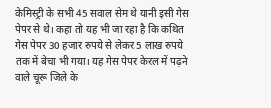केमिस्ट्री के सभी 45 सवाल सेम थे यानी इसी गेस पेपर से थे। कहा तो यह भी जा रहा है कि कथित गेस पेपर 30 हजार रुपये से लेकर 5 लाख रुपये तक में बेचा भी गया। यह गेस पेपर केरल में पढ़ने वाले चूरू जिले के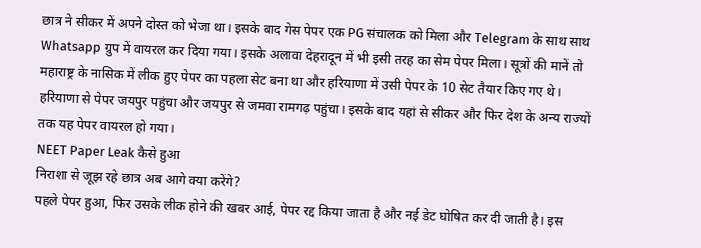छात्र ने सीकर में अपने दोस्त को भेजा था। इसके बाद गेस पेपर एक PG संचालक को मिला और Telegram के साथ साथ Whatsapp ग्रुप में वायरल कर दिया गया। इसके अलावा देहरादून में भी इसी तरह का सेम पेपर मिला। सूत्रों की मानें तो महाराष्ट्र के नासिक में लीक हुए पेपर का पहला सेट बना था और हरियाणा में उसी पेपर के 10 सेट तैयार किए गए थे। हरियाणा से पेपर जयपुर पहुंचा और जयपुर से जमवा रामगढ़ पहुंचा। इसके बाद यहां से सीकर और फिर देश के अन्य राज्यों तक यह पेपर वायरल हो गया।
NEET Paper Leak कैसे हुआ
निराशा से जूझ रहे छात्र अब आगे क्या करेंगे?
पहले पेपर हुआ, फिर उसके लीक होने की खबर आई, पेपर रद्द किया जाता है और नई डेट घोषित कर दी जाती है। इस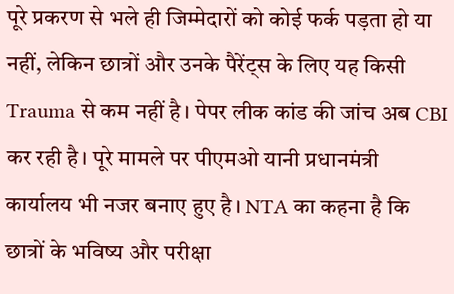पूरे प्रकरण से भले ही जिम्मेदारों को कोई फर्क पड़ता हो या नहीं, लेकिन छात्रों और उनके पैरेंट्स के लिए यह किसी Trauma से कम नहीं है। पेपर लीक कांड की जांच अब CBI कर रही है। पूरे मामले पर पीएमओ यानी प्रधानमंत्री कार्यालय भी नजर बनाए हुए है। NTA का कहना है कि छात्रों के भविष्य और परीक्षा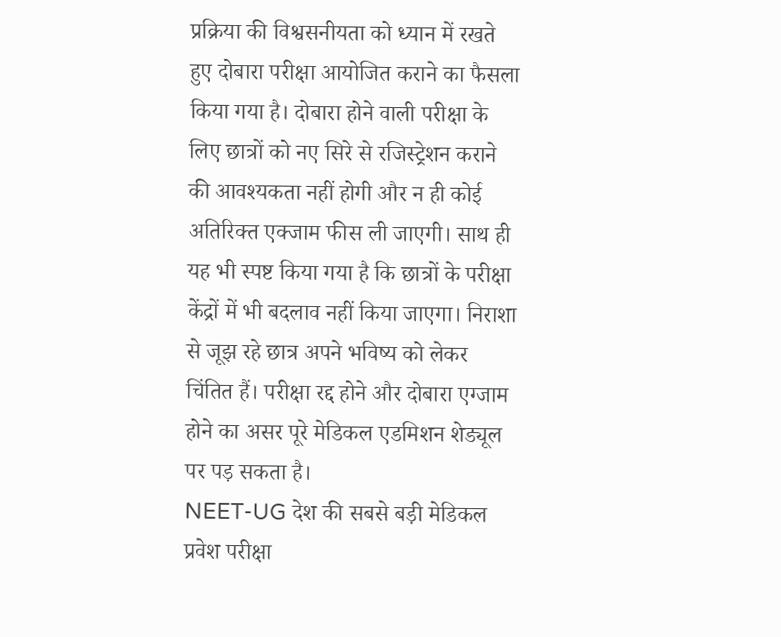प्रक्रिया की विश्वसनीयता को ध्यान में रखते हुए दोबारा परीक्षा आयोजित कराने का फैसला किया गया है। दोबारा होने वाली परीक्षा के लिए छात्रों को नए सिरे से रजिस्ट्रेशन कराने की आवश्यकता नहीं होगी और न ही कोई अतिरिक्त एक्जाम फीस ली जाएगी। साथ ही यह भी स्पष्ट किया गया है कि छात्रों के परीक्षा केंद्रों में भी बदलाव नहीं किया जाएगा। निराशा से जूझ रहे छात्र अपने भविष्य को लेकर चिंतित हैं। परीक्षा रद्द होने और दोबारा एग्जाम होने का असर पूरे मेडिकल एडमिशन शेड्यूल पर पड़ सकता है।
NEET-UG देश की सबसे बड़ी मेडिकल प्रवेश परीक्षा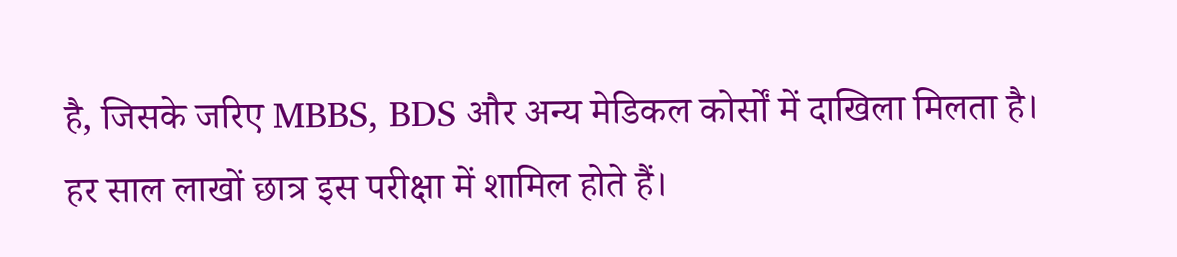है, जिसके जरिए MBBS, BDS और अन्य मेडिकल कोर्सों में दाखिला मिलता है। हर साल लाखों छात्र इस परीक्षा में शामिल होते हैं।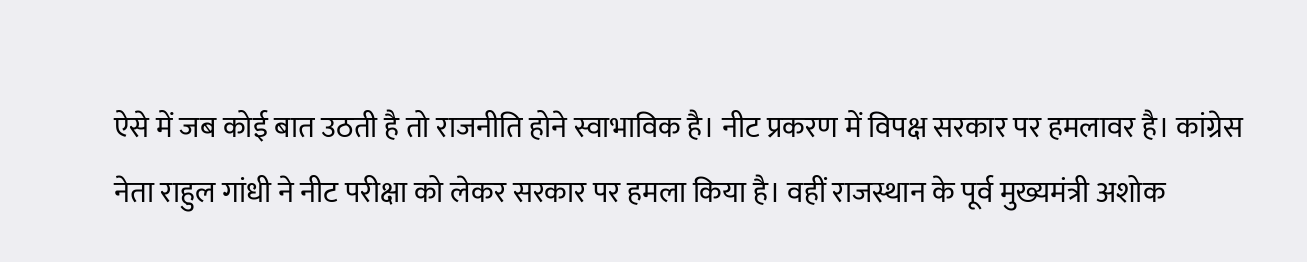ऐसे में जब कोई बात उठती है तो राजनीति होने स्वाभाविक है। नीट प्रकरण में विपक्ष सरकार पर हमलावर है। कांग्रेस नेता राहुल गांधी ने नीट परीक्षा को लेकर सरकार पर हमला किया है। वहीं राजस्थान के पूर्व मुख्यमंत्री अशोक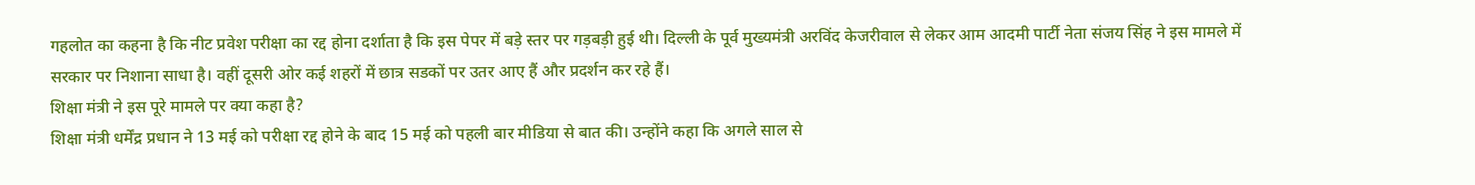गहलोत का कहना है कि नीट प्रवेश परीक्षा का रद्द होना दर्शाता है कि इस पेपर में बड़े स्तर पर गड़बड़ी हुई थी। दिल्ली के पूर्व मुख्यमंत्री अरविंद केजरीवाल से लेकर आम आदमी पार्टी नेता संजय सिंह ने इस मामले में सरकार पर निशाना साधा है। वहीं दूसरी ओर कई शहरों में छात्र सडकों पर उतर आए हैं और प्रदर्शन कर रहे हैं।
शिक्षा मंत्री ने इस पूरे मामले पर क्या कहा है?
शिक्षा मंत्री धर्मेंद्र प्रधान ने 13 मई को परीक्षा रद्द होने के बाद 15 मई को पहली बार मीडिया से बात की। उन्होंने कहा कि अगले साल से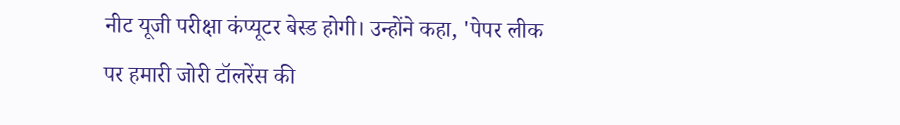नीट यूजी परीक्षा कंप्यूटर बेस्ड होगी। उन्होंने कहा, 'पेपर लीक पर हमारी जोरी टॉलरेंस की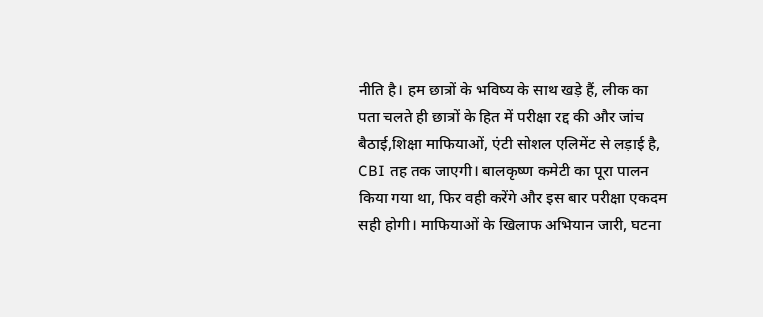नीति है। हम छात्रों के भविष्य के साथ खड़े हैं, लीक का पता चलते ही छात्रों के हित में परीक्षा रद्द की और जांच बैठाई,शिक्षा माफियाओं, एंटी सोशल एलिमेंट से लड़ाई है, CBI तह तक जाएगी। बालकृष्ण कमेटी का पूरा पालन किया गया था, फिर वही करेंगे और इस बार परीक्षा एकदम सही होगी। माफियाओं के खिलाफ अभियान जारी, घटना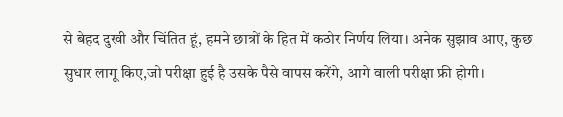से बेहद दुखी और चिंतित हूं, हमने छात्रों के हित में कठोर निर्णय लिया। अनेक सुझाव आए, कुछ सुधार लागू किए,जो परीक्षा हुई है उसके पैसे वापस करेंगे, आगे वाली परीक्षा फ्री होगी।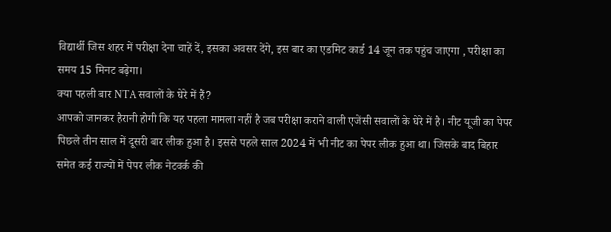विद्यार्थी जिस शहर में परीक्षा देना चाहें दें, इसका अवसर देंगे, इस बार का एडमिट कार्ड 14 जून तक पहुंच जाएगा , परीक्षा का समय 15 मिनट बढ़ेगा।
क्या पहली बार NTA सवालों के घेरे में हैं?
आपको जानकर हैरानी होगी कि यह पहला मामला नहीं है जब परीक्षा कराने वाली एजेंसी सवालों के घेरे में है। नीट यूजी का पेपर पिछले तीन साल में दूसरी बार लीक हुआ है। इससे पहले साल 2024 में भी नीट का पेपर लीक हुआ था। जिसके बाद बिहार समेत कई राज्यों में पेपर लीक नेटवर्क की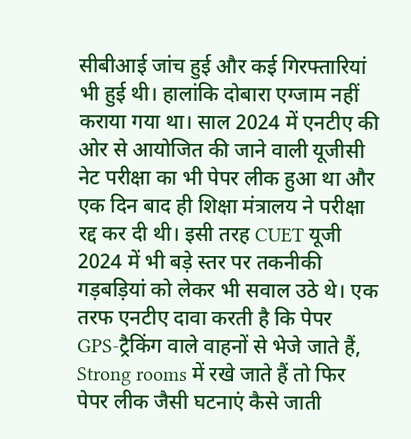सीबीआई जांच हुई और कई गिरफ्तारियां भी हुई थी। हालांकि दोबारा एग्जाम नहीं कराया गया था। साल 2024 में एनटीए की ओर से आयोजित की जाने वाली यूजीसी नेट परीक्षा का भी पेपर लीक हुआ था और एक दिन बाद ही शिक्षा मंत्रालय ने परीक्षा रद्द कर दी थी। इसी तरह CUET यूजी 2024 में भी बड़े स्तर पर तकनीकी गड़बड़ियां को लेकर भी सवाल उठे थे। एक तरफ एनटीए दावा करती है कि पेपर GPS-ट्रैकिंग वाले वाहनों से भेजे जाते हैं, Strong rooms में रखे जाते हैं तो फिर पेपर लीक जैसी घटनाएं कैसे जाती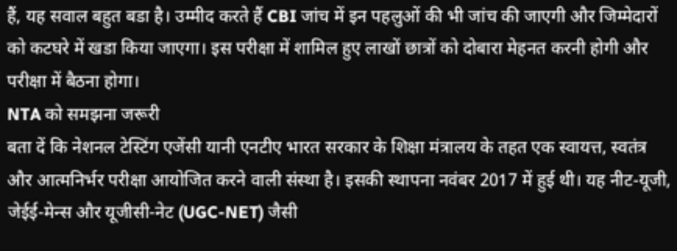हैं, यह सवाल बहुत बडा है। उम्मीद करते हैं CBI जांच में इन पहलुओं की भी जांच की जाएगी और जिम्मेदारों को कटघरे में खडा किया जाएगा। इस परीक्षा में शामिल हुए लाखों छात्रों को दोबारा मेहनत करनी होगी और परीक्षा में बैठना होगा।
NTA को समझना जरूरी
बता दें कि नेशनल टेस्टिंग एजेंसी यानी एनटीए भारत सरकार के शिक्षा मंत्रालय के तहत एक स्वायत्त, स्वतंत्र और आत्मनिर्भर परीक्षा आयोजित करने वाली संस्था है। इसकी स्थापना नवंबर 2017 में हुई थी। यह नीट-यूजी, जेईई-मेन्स और यूजीसी-नेट (UGC-NET) जैसी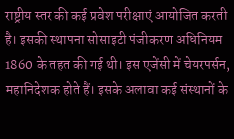राष्ट्रीय स्तर की कई प्रवेश परीक्षाएं आयोजित करती है। इसकी स्थापना सोसाइटी पंजीकरण अधिनियम 1860 के तहत की गई थी। इस एजेंसी में चेयरपर्सन, महानिदेशक होते हैं। इसके अलावा कई संस्थानों के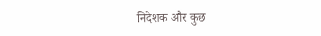निदेशक और कुछ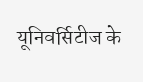यूनिवर्सिटीज के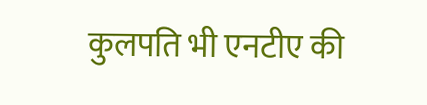कुलपति भी एनटीए की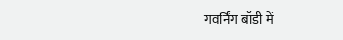गवर्निंग बॉडी में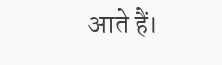आते हैं।